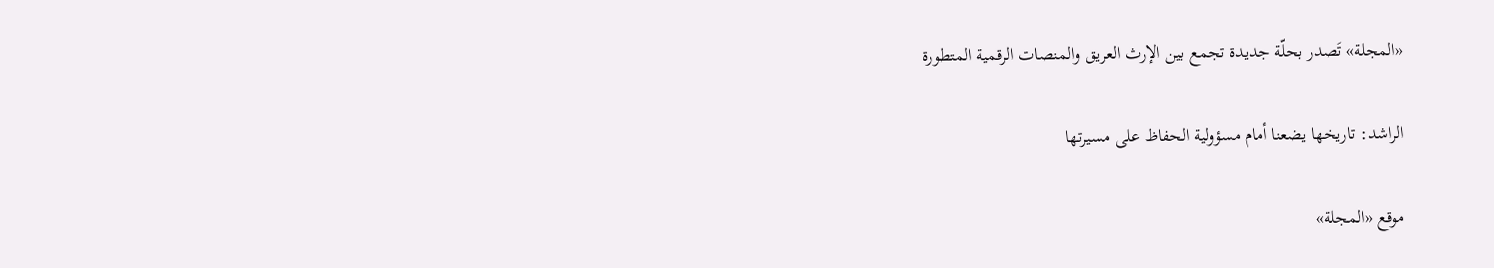«المجلة» تَصدر بحلّة جديدة تجمع بين الإرث العريق والمنصات الرقمية المتطورة

الراشد: تاريخها يضعنا أمام مسؤولية الحفاظ على مسيرتها

موقع «المجلة»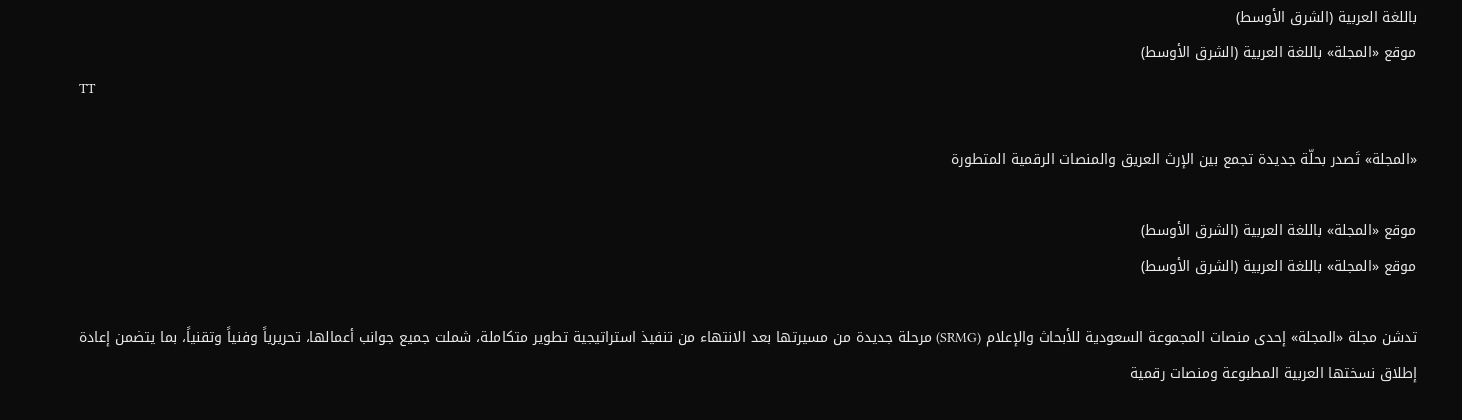باللغة العربية (الشرق الأوسط)
موقع «المجلة» باللغة العربية (الشرق الأوسط)
TT

«المجلة» تَصدر بحلّة جديدة تجمع بين الإرث العريق والمنصات الرقمية المتطورة

موقع «المجلة» باللغة العربية (الشرق الأوسط)
موقع «المجلة» باللغة العربية (الشرق الأوسط)

تدشن مجلة «المجلة» إحدى منصات المجموعة السعودية للأبحاث والإعلام (SRMG) مرحلة جديدة من مسيرتها بعد الانتهاء من تنفيذ استراتيجية تطوير متكاملة، شملت جميع جوانب أعمالها، تحريرياً وفنياً وتقنياً، بما يتضمن إعادة إطلاق نسختها العربية المطبوعة ومنصات رقمية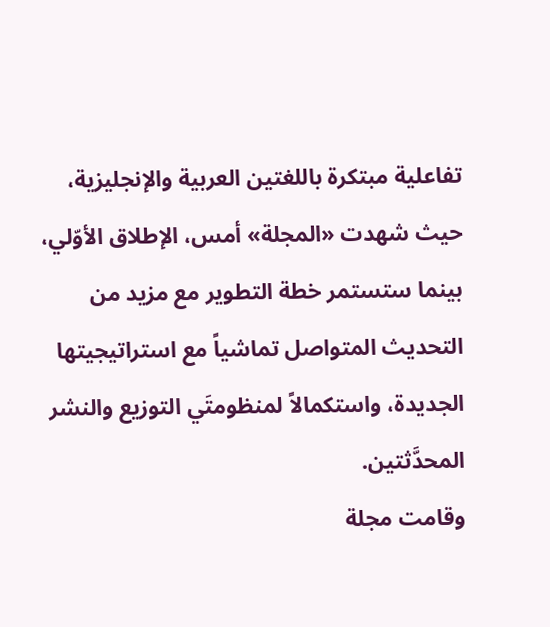تفاعلية مبتكرة باللغتين العربية والإنجليزية، حيث شهدت «المجلة» أمس، الإطلاق الأوّلي، بينما ستستمر خطة التطوير مع مزيد من التحديث المتواصل تماشياً مع استراتيجيتها الجديدة، واستكمالاً لمنظومتَي التوزيع والنشر المحدَّثتين.
وقامت مجلة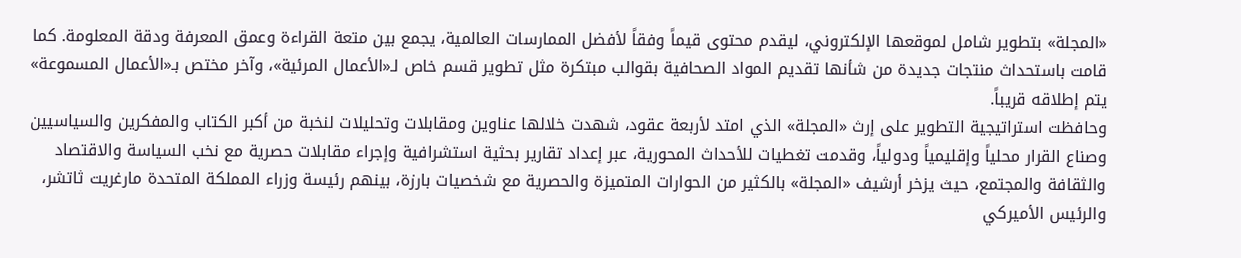«المجلة» بتطوير شامل لموقعها الإلكتروني، ليقدم محتوى قيماً وفقاً لأفضل الممارسات العالمية، يجمع بين متعة القراءة وعمق المعرفة ودقة المعلومة. كما قامت باستحداث منتجات جديدة من شأنها تقديم المواد الصحافية بقوالب مبتكرة مثل تطوير قسم خاص لـ«الأعمال المرئية»، وآخر مختص بـ«الأعمال المسموعة» يتم إطلاقه قريباً.
وحافظت استراتيجية التطوير على إرث «المجلة» الذي امتد لأربعة عقود، شهدت خلالها عناوين ومقابلات وتحليلات لنخبة من أكبر الكتاب والمفكرين والسياسيين وصناع القرار محلياً وإقليمياً ودولياً، وقدمت تغطيات للأحداث المحورية، عبر إعداد تقارير بحثية استشرافية وإجراء مقابلات حصرية مع نخب السياسة والاقتصاد والثقافة والمجتمع، حيث يزخر أرشيف «المجلة» بالكثير من الحوارات المتميزة والحصرية مع شخصيات بارزة، بينهم رئيسة وزراء المملكة المتحدة مارغريت ثاتشر، والرئيس الأميركي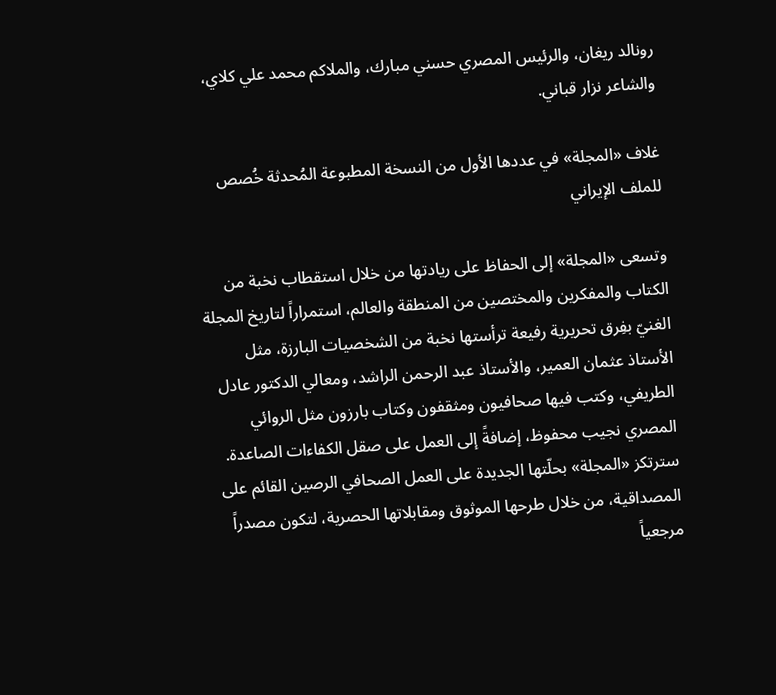رونالد ريغان، والرئيس المصري حسني مبارك، والملاكم محمد علي كلاي، والشاعر نزار قباني.

غلاف «المجلة» في عددها الأول من النسخة المطبوعة المُحدثة خُصص للملف الإيراني

وتسعى «المجلة» إلى الحفاظ على ريادتها من خلال استقطاب نخبة من الكتاب والمفكرين والمختصين من المنطقة والعالم، استمراراً لتاريخ المجلة الغنيّ بفِرق تحريرية رفيعة ترأستها نخبة من الشخصيات البارزة، مثل الأستاذ عثمان العمير، والأستاذ عبد الرحمن الراشد، ومعالي الدكتور عادل الطريفي، وكتب فيها صحافيون ومثقفون وكتاب بارزون مثل الروائي المصري نجيب محفوظ، إضافةً إلى العمل على صقل الكفاءات الصاعدة.
سترتكز «المجلة» بحلّتها الجديدة على العمل الصحافي الرصين القائم على المصداقية، من خلال طرحها الموثوق ومقابلاتها الحصرية، لتكون مصدراً مرجعياً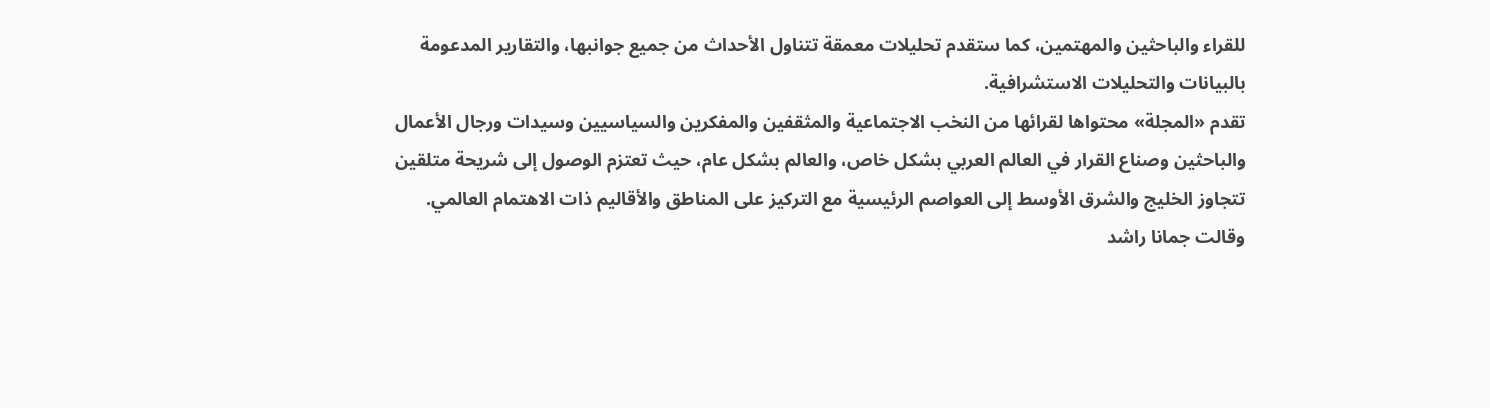للقراء والباحثين والمهتمين، كما ستقدم تحليلات معمقة تتناول الأحداث من جميع جوانبها، والتقارير المدعومة بالبيانات والتحليلات الاستشرافية.
تقدم «المجلة» محتواها لقرائها من النخب الاجتماعية والمثقفين والمفكرين والسياسيين وسيدات ورجال الأعمال والباحثين وصناع القرار في العالم العربي بشكل خاص، والعالم بشكل عام، حيث تعتزم الوصول إلى شريحة متلقين تتجاوز الخليج والشرق الأوسط إلى العواصم الرئيسية مع التركيز على المناطق والأقاليم ذات الاهتمام العالمي.
وقالت جمانا راشد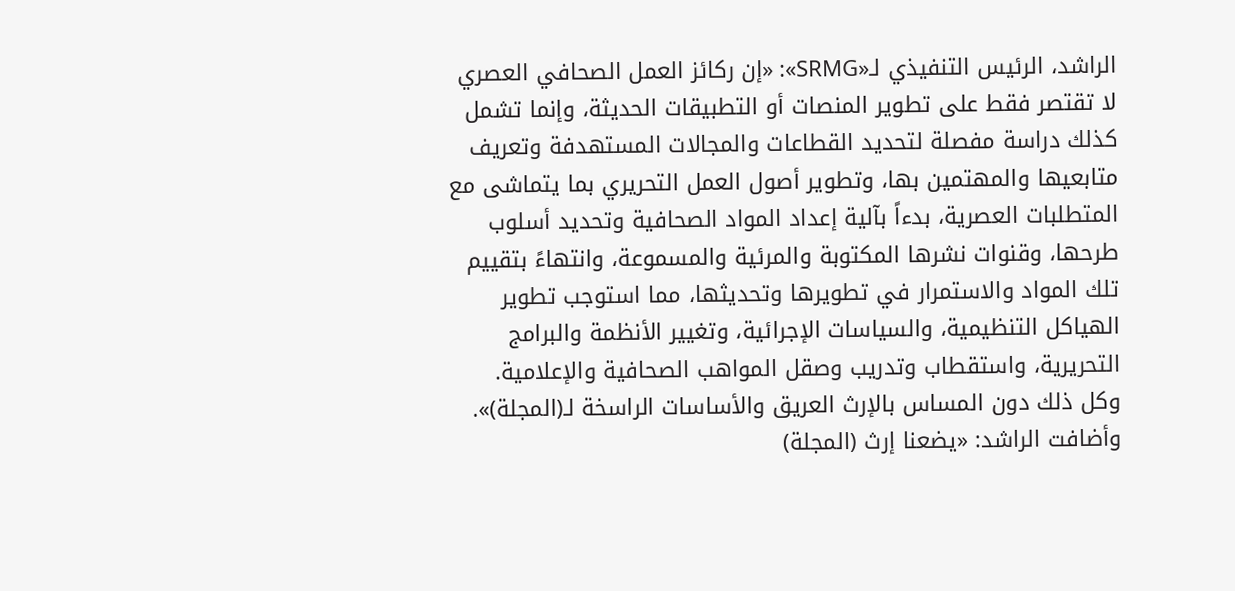الراشد، الرئيس التنفيذي لـ«SRMG»: «إن ركائز العمل الصحافي العصري لا تقتصر فقط على تطوير المنصات أو التطبيقات الحديثة، وإنما تشمل كذلك دراسة مفصلة لتحديد القطاعات والمجالات المستهدفة وتعريف متابعيها والمهتمين بها، وتطوير أصول العمل التحريري بما يتماشى مع المتطلبات العصرية، بدءاً بآلية إعداد المواد الصحافية وتحديد أسلوب طرحها، وقنوات نشرها المكتوبة والمرئية والمسموعة، وانتهاءً بتقييم تلك المواد والاستمرار في تطويرها وتحديثها، مما استوجب تطوير الهياكل التنظيمية، والسياسات الإجرائية، وتغيير الأنظمة والبرامج التحريرية، واستقطاب وتدريب وصقل المواهب الصحافية والإعلامية. وكل ذلك دون المساس بالإرث العريق والأساسات الراسخة لـ(المجلة)».
وأضافت الراشد: «يضعنا إرث (المجلة)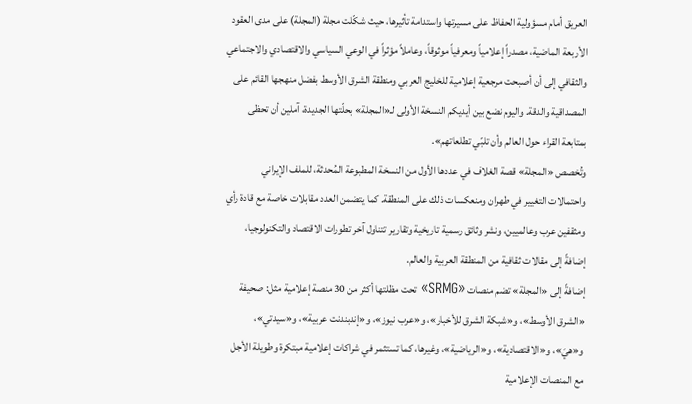العريق أمام مسؤولية الحفاظ على مسيرتها واستدامة تأثيرها، حيث شكّلت مجلة (المجلة) على مدى العقود الأربعة الماضية، مصدراً إعلامياً ومعرفياً موثوقاً، وعاملاً مؤثراً في الوعي السياسي والاقتصادي والاجتماعي والثقافي إلى أن أصبحت مرجعية إعلامية للخليج العربي ومنطقة الشرق الأوسط بفضل منهجها القائم على المصداقية والدقة. واليوم نضع بين أيديكم النسخة الأولى لـ«المجلة» بحلّتها الجديدة، آملين أن تحظى بمتابعة القراء حول العالم وأن تلبّي تطلعاتهم».
وتُخصص «المجلة» قصة الغلاف في عددها الأول من النسخة المطبوعة المُحدثة، للملف الإيراني واحتمالات التغيير في طهران ومنعكسات ذلك على المنطقة. كما يتضمن العدد مقابلات خاصة مع قادة رأي ومثقفين عرب وعالميين، ونشر وثائق رسمية تاريخية وتقارير تتناول آخر تطورات الاقتصاد والتكنولوجيا، إضافةً إلى مقالات ثقافية من المنطقة العربية والعالم.
إضافةً إلى «المجلة» تضم منصات «SRMG» تحت مظلتها أكثر من 30 منصة إعلامية مثل: صحيفة «الشرق الأوسط»، و«شبكة الشرق للأخبار»، و«عرب نيوز»، و«إندبندنت عربية»، و«سيدتي»، و«هيَ»، و«الاقتصادية»، و«الرياضية»، وغيرها، كما تستثمر في شراكات إعلامية مبتكرة وطويلة الأجل مع المنصات الإعلامية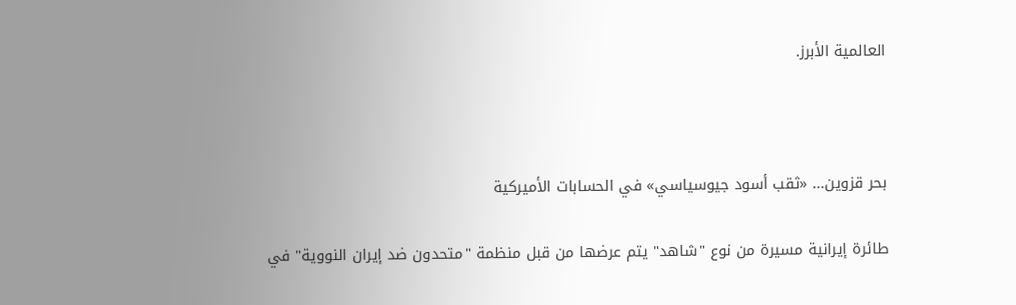العالمية الأبرز.



بحر قزوين... «ثقب أسود جيوسياسي» في الحسابات الأميركية

طائرة إيرانية مسيرة من نوع "شاهد" يتم عرضها من قبل منظمة "متحدون ضد إيران النووية" في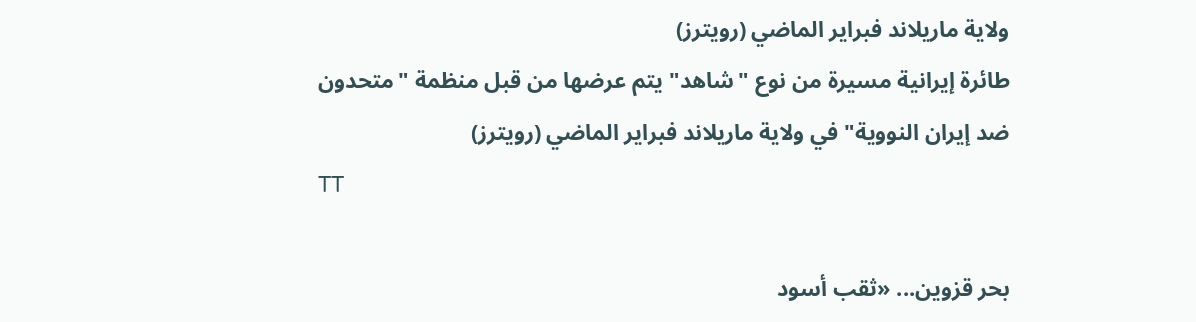ولاية ماريلاند فبراير الماضي (رويترز)
طائرة إيرانية مسيرة من نوع "شاهد" يتم عرضها من قبل منظمة "متحدون ضد إيران النووية" في ولاية ماريلاند فبراير الماضي (رويترز)
TT

بحر قزوين... «ثقب أسود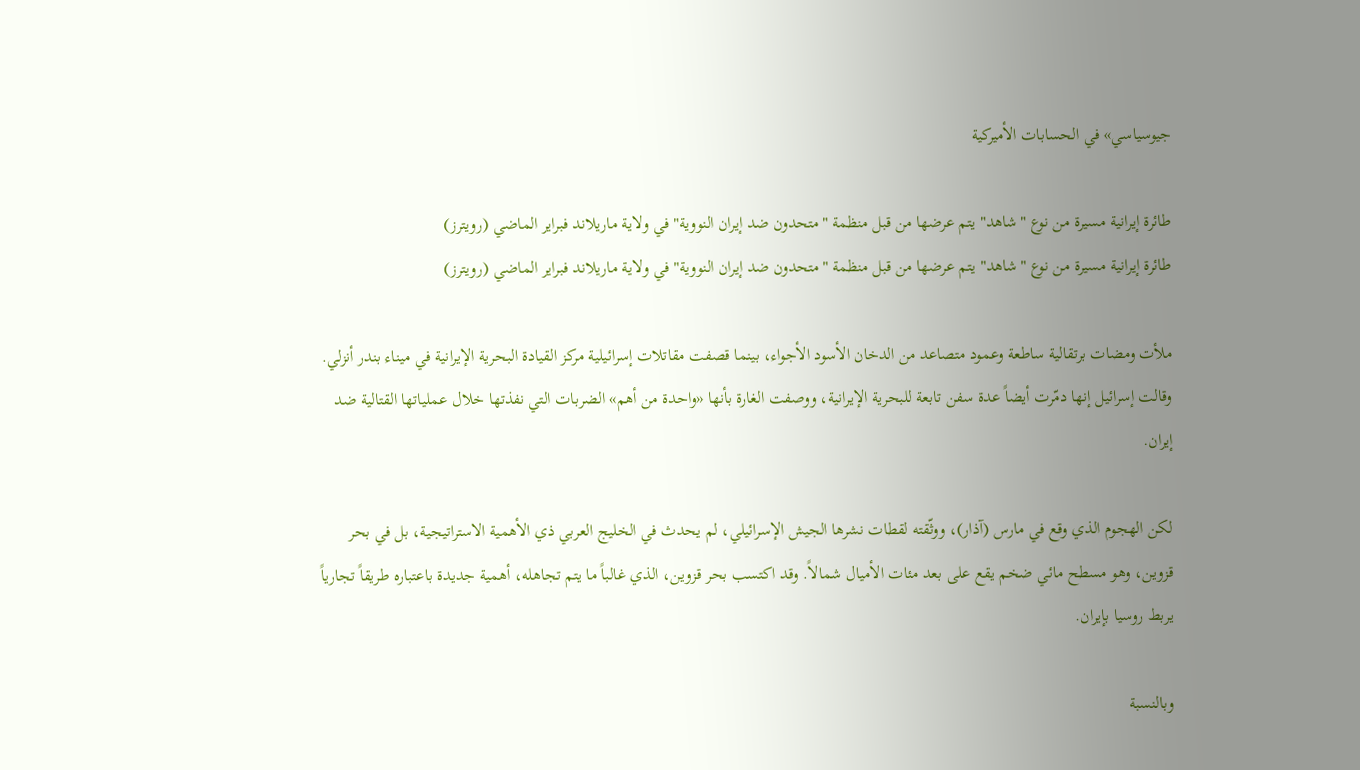جيوسياسي» في الحسابات الأميركية

طائرة إيرانية مسيرة من نوع "شاهد" يتم عرضها من قبل منظمة "متحدون ضد إيران النووية" في ولاية ماريلاند فبراير الماضي (رويترز)
طائرة إيرانية مسيرة من نوع "شاهد" يتم عرضها من قبل منظمة "متحدون ضد إيران النووية" في ولاية ماريلاند فبراير الماضي (رويترز)

ملأت ومضات برتقالية ساطعة وعمود متصاعد من الدخان الأسود الأجواء، بينما قصفت مقاتلات إسرائيلية مركز القيادة البحرية الإيرانية في ميناء بندر أنزلي. وقالت إسرائيل إنها دمّرت أيضاً عدة سفن تابعة للبحرية الإيرانية، ووصفت الغارة بأنها «واحدة من أهم» الضربات التي نفذتها خلال عملياتها القتالية ضد إيران.

لكن الهجوم الذي وقع في مارس (آذار)، ووثّقته لقطات نشرها الجيش الإسرائيلي، لم يحدث في الخليج العربي ذي الأهمية الاستراتيجية، بل في بحر قزوين، وهو مسطح مائي ضخم يقع على بعد مئات الأميال شمالاً. وقد اكتسب بحر قزوين، الذي غالباً ما يتم تجاهله، أهمية جديدة باعتباره طريقاً تجارياً يربط روسيا بإيران.

وبالنسبة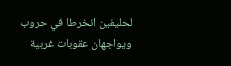لحليفين انخرطا في حروب ويواجهان عقوبات غربية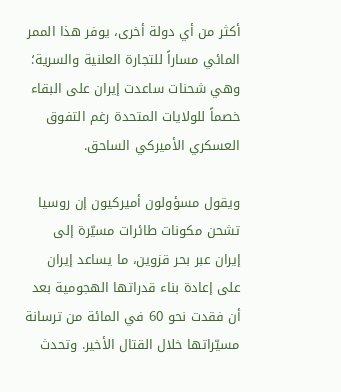أكثر من أي دولة أخرى، يوفر هذا الممر المائي مساراً للتجارة العلنية والسرية؛ وهي شحنات ساعدت إيران على البقاء خصماً للولايات المتحدة رغم التفوق العسكري الأميركي الساحق.

ويقول مسؤولون أميركيون إن روسيا تشحن مكونات طائرات مسيّرة إلى إيران عبر بحر قزوين، ما يساعد إيران على إعادة بناء قدراتها الهجومية بعد أن فقدت نحو 60 في المائة من ترسانة مسيّراتها خلال القتال الأخير. وتحدث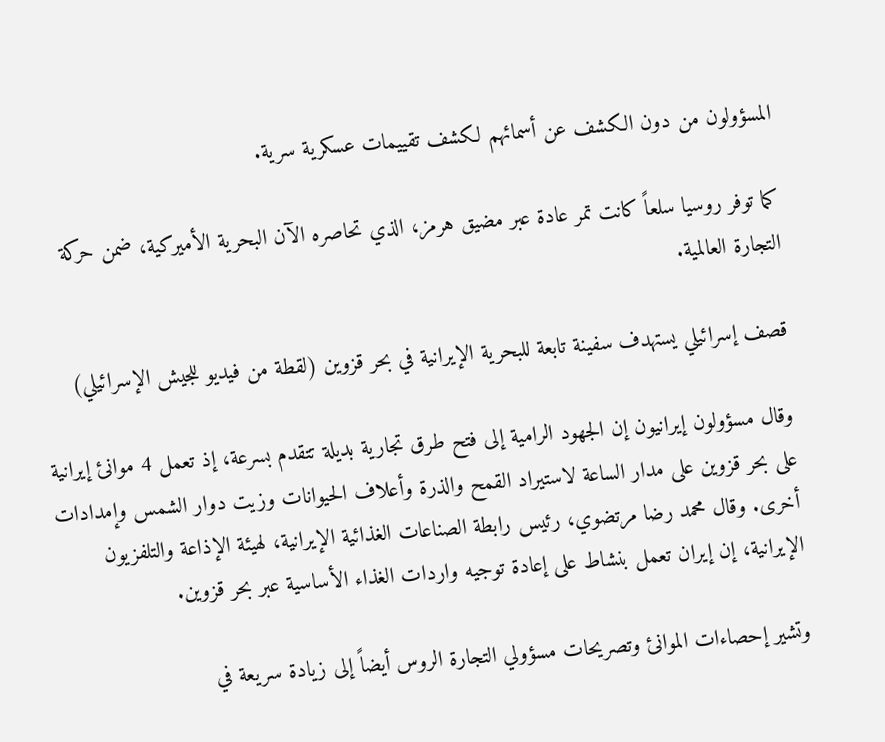المسؤولون من دون الكشف عن أسمائهم لكشف تقييمات عسكرية سرية.

كما توفر روسيا سلعاً كانت تمر عادة عبر مضيق هرمز، الذي تحاصره الآن البحرية الأميركية، ضمن حركة التجارة العالمية.

قصف إسرائيلي يستهدف سفينة تابعة للبحرية الإيرانية في بحر قزوين (لقطة من فيديو للجيش الإسرائيلي)

وقال مسؤولون إيرانيون إن الجهود الرامية إلى فتح طرق تجارية بديلة تتقدم بسرعة، إذ تعمل 4 موانئ إيرانية على بحر قزوين على مدار الساعة لاستيراد القمح والذرة وأعلاف الحيوانات وزيت دوار الشمس وإمدادات أخرى. وقال محمد رضا مرتضوي، رئيس رابطة الصناعات الغذائية الإيرانية، لهيئة الإذاعة والتلفزيون الإيرانية، إن إيران تعمل بنشاط على إعادة توجيه واردات الغذاء الأساسية عبر بحر قزوين.

وتشير إحصاءات الموانئ وتصريحات مسؤولي التجارة الروس أيضاً إلى زيادة سريعة في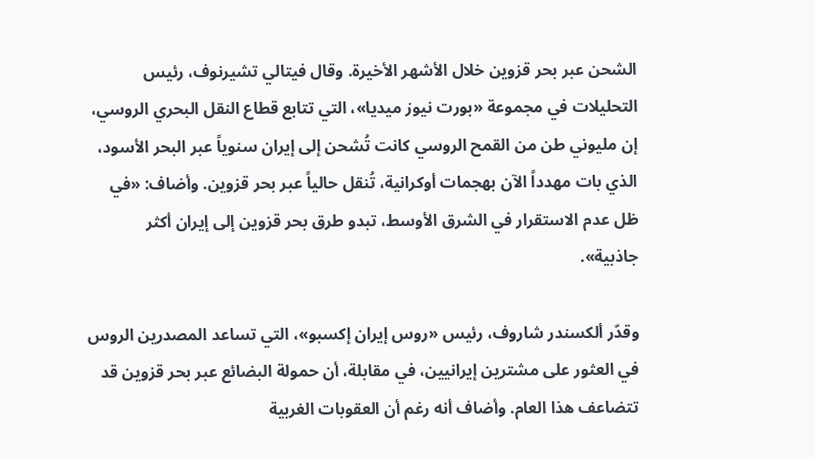الشحن عبر بحر قزوين خلال الأشهر الأخيرة. وقال فيتالي تشيرنوف، رئيس التحليلات في مجموعة «بورت نيوز ميديا»، التي تتابع قطاع النقل البحري الروسي، إن مليوني طن من القمح الروسي كانت تُشحن إلى إيران سنوياً عبر البحر الأسود، الذي بات مهدداً الآن بهجمات أوكرانية، تُنقل حالياً عبر بحر قزوين. وأضاف: «في ظل عدم الاستقرار في الشرق الأوسط، تبدو طرق بحر قزوين إلى إيران أكثر جاذبية».

وقدّر ألكسندر شاروف، رئيس «روس إيران إكسبو»، التي تساعد المصدرين الروس في العثور على مشترين إيرانيين، في مقابلة، أن حمولة البضائع عبر بحر قزوين قد تتضاعف هذا العام. وأضاف أنه رغم أن العقوبات الغربية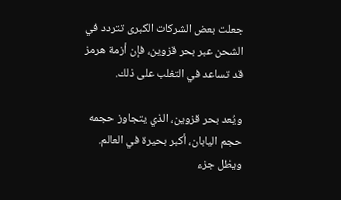جعلت بعض الشركات الكبرى تتردد في الشحن عبر بحر قزوين، فإن أزمة هرمز قد تساعد في التغلب على ذلك.

ويُعد بحر قزوين، الذي يتجاوز حجمه حجم اليابان، أكبر بحيرة في العالم. ويظل جزء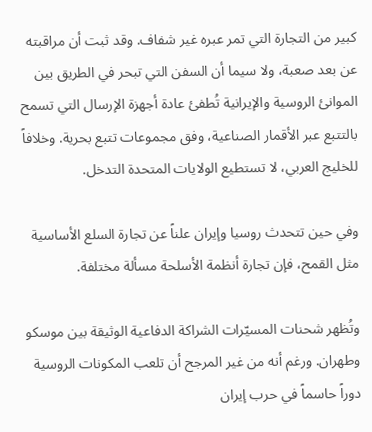كبير من التجارة التي تمر عبره غير شفاف. وقد ثبت أن مراقبته عن بعد صعبة، ولا سيما أن السفن التي تبحر في الطريق بين الموانئ الروسية والإيرانية تُطفئ عادة أجهزة الإرسال التي تسمح بالتتبع عبر الأقمار الصناعية، وفق مجموعات تتبع بحرية. وخلافاً للخليج العربي، لا تستطيع الولايات المتحدة التدخل.

وفي حين تتحدث روسيا وإيران علناً عن تجارة السلع الأساسية مثل القمح، فإن تجارة أنظمة الأسلحة مسألة مختلفة.

وتُظهر شحنات المسيّرات الشراكة الدفاعية الوثيقة بين موسكو وطهران. ورغم أنه من غير المرجح أن تلعب المكونات الروسية دوراً حاسماً في حرب إيران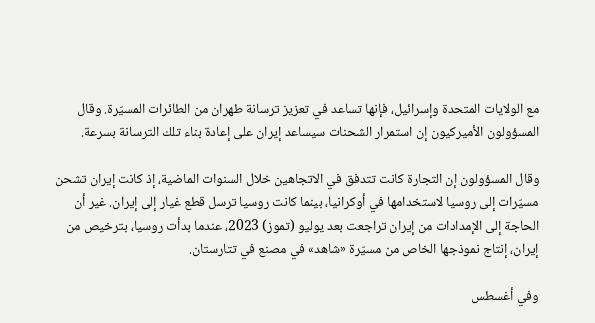مع الولايات المتحدة وإسرائيل، فإنها تساعد في تعزيز ترسانة طهران من الطائرات المسيّرة. وقال المسؤولون الأميركيون إن استمرار الشحنات سيساعد إيران على إعادة بناء تلك الترسانة بسرعة.

وقال المسؤولون إن التجارة كانت تتدفق في الاتجاهين خلال السنوات الماضية، إذ كانت إيران تشحن مسيّرات إلى روسيا لاستخدامها في أوكرانيا، بينما كانت روسيا ترسل قطع غيار إلى إيران. غير أن الحاجة إلى الإمدادات من إيران تراجعت بعد يوليو (تموز) 2023، عندما بدأت روسيا، بترخيص من إيران، إنتاج نموذجها الخاص من مسيّرة «شاهد» في مصنع في تتارستان.

وفي أغسطس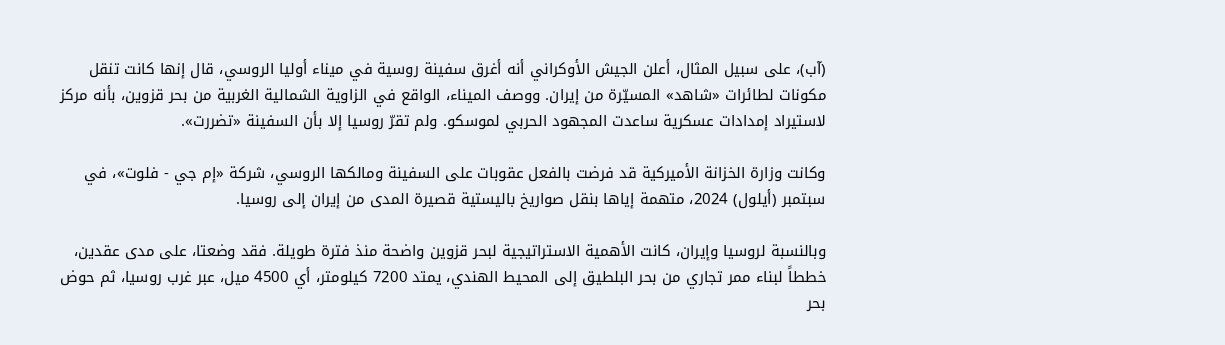(آب)، على سبيل المثال، أعلن الجيش الأوكراني أنه أغرق سفينة روسية في ميناء أوليا الروسي، قال إنها كانت تنقل مكونات لطائرات «شاهد» المسيّرة من إيران. ووصف الميناء، الواقع في الزاوية الشمالية الغربية من بحر قزوين، بأنه مركز لاستيراد إمدادات عسكرية ساعدت المجهود الحربي لموسكو. ولم تقرّ روسيا إلا بأن السفينة «تضررت».

وكانت وزارة الخزانة الأميركية قد فرضت بالفعل عقوبات على السفينة ومالكها الروسي، شركة «إم جي - فلوت»، في سبتمبر (أيلول) 2024، متهمة إياها بنقل صواريخ باليستية قصيرة المدى من إيران إلى روسيا.

وبالنسبة لروسيا وإيران، كانت الأهمية الاستراتيجية لبحر قزوين واضحة منذ فترة طويلة. فقد وضعتا، على مدى عقدين، خططاً لبناء ممر تجاري من بحر البلطيق إلى المحيط الهندي، يمتد 7200 كيلومتر، أي 4500 ميل، عبر غرب روسيا، ثم حوض بحر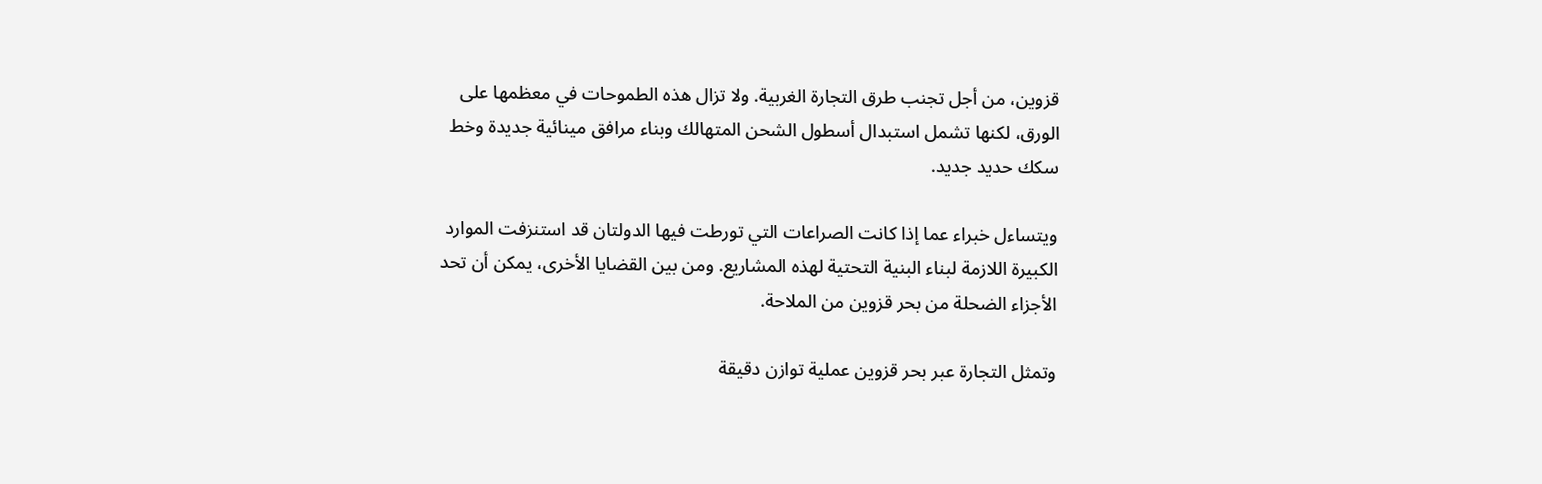قزوين، من أجل تجنب طرق التجارة الغربية. ولا تزال هذه الطموحات في معظمها على الورق، لكنها تشمل استبدال أسطول الشحن المتهالك وبناء مرافق مينائية جديدة وخط سكك حديد جديد.

ويتساءل خبراء عما إذا كانت الصراعات التي تورطت فيها الدولتان قد استنزفت الموارد الكبيرة اللازمة لبناء البنية التحتية لهذه المشاريع. ومن بين القضايا الأخرى، يمكن أن تحد الأجزاء الضحلة من بحر قزوين من الملاحة.

وتمثل التجارة عبر بحر قزوين عملية توازن دقيقة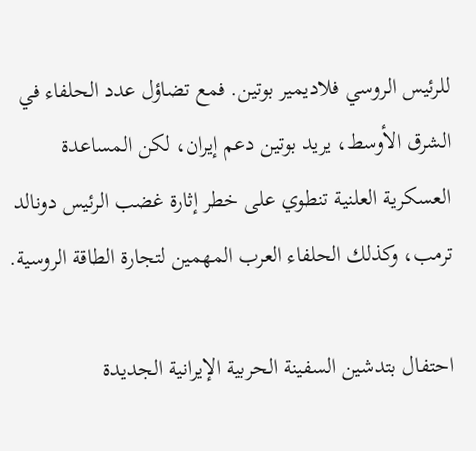للرئيس الروسي فلاديمير بوتين. فمع تضاؤل عدد الحلفاء في الشرق الأوسط، يريد بوتين دعم إيران، لكن المساعدة العسكرية العلنية تنطوي على خطر إثارة غضب الرئيس دونالد ترمب، وكذلك الحلفاء العرب المهمين لتجارة الطاقة الروسية.

احتفال بتدشين السفينة الحربية الإيرانية الجديدة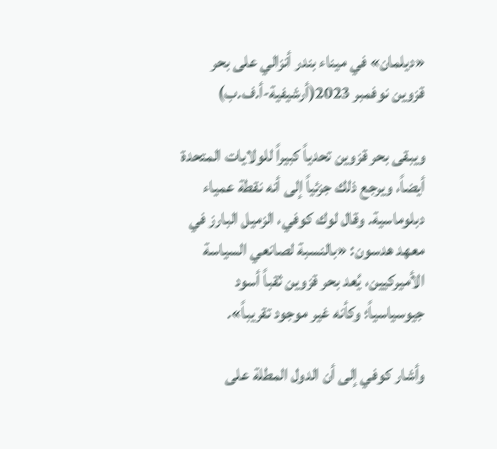«ديلمان» في ميناء بندر أنزالي على بحر قزوين نوفمبر 2023(أرشيفية-أ.ف.ب)

ويبقى بحر قزوين تحدياً كبيراً للولايات المتحدة أيضاً، ويرجع ذلك جزئياً إلى أنه نقطة عمياء دبلوماسية. وقال لوك كوفي، الزميل البارز في معهد هدسون: «بالنسبة لصانعي السياسة الأميركيين، يُعد بحر قزوين ثقباً أسود جيوسياسياً؛ وكأنه غير موجود تقريباً».

وأشار كوفي إلى أن الدول المطلة على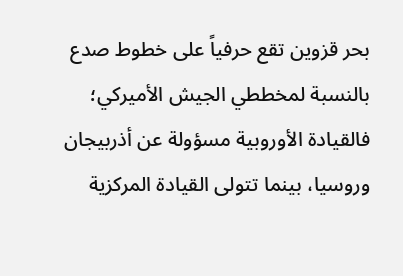بحر قزوين تقع حرفياً على خطوط صدع بالنسبة لمخططي الجيش الأميركي؛ فالقيادة الأوروبية مسؤولة عن أذربيجان وروسيا، بينما تتولى القيادة المركزية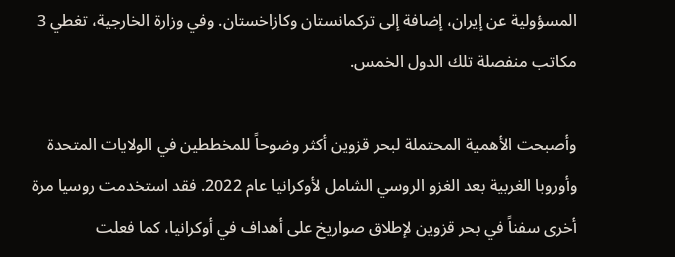المسؤولية عن إيران، إضافة إلى تركمانستان وكازاخستان. وفي وزارة الخارجية، تغطي 3 مكاتب منفصلة تلك الدول الخمس.

وأصبحت الأهمية المحتملة لبحر قزوين أكثر وضوحاً للمخططين في الولايات المتحدة وأوروبا الغربية بعد الغزو الروسي الشامل لأوكرانيا عام 2022. فقد استخدمت روسيا مرة أخرى سفناً في بحر قزوين لإطلاق صواريخ على أهداف في أوكرانيا، كما فعلت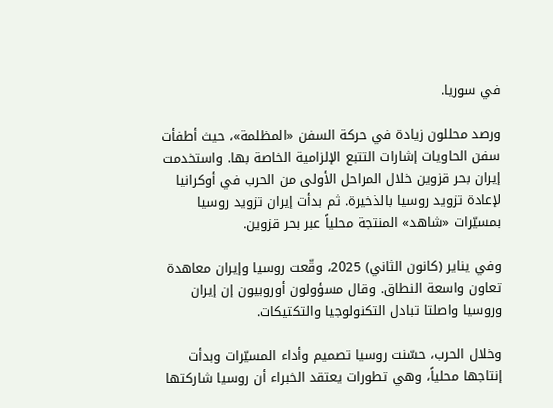في سوريا.

ورصد محللون زيادة في حركة السفن «المظلمة»، حيث أطفأت سفن الحاويات إشارات التتبع الإلزامية الخاصة بها. واستخدمت إيران بحر قزوين خلال المراحل الأولى من الحرب في أوكرانيا لإعادة تزويد روسيا بالذخيرة. ثم بدأت إيران تزويد روسيا بمسيّرات «شاهد» المنتجة محلياً عبر بحر قزوين.

وفي يناير (كانون الثاني) 2025، وقّعت روسيا وإيران معاهدة تعاون واسعة النطاق. وقال مسؤولون أوروبيون إن إيران وروسيا واصلتا تبادل التكنولوجيا والتكتيكات.

وخلال الحرب، حسّنت روسيا تصميم وأداء المسيّرات وبدأت إنتاجها محلياً، وهي تطورات يعتقد الخبراء أن روسيا شاركتها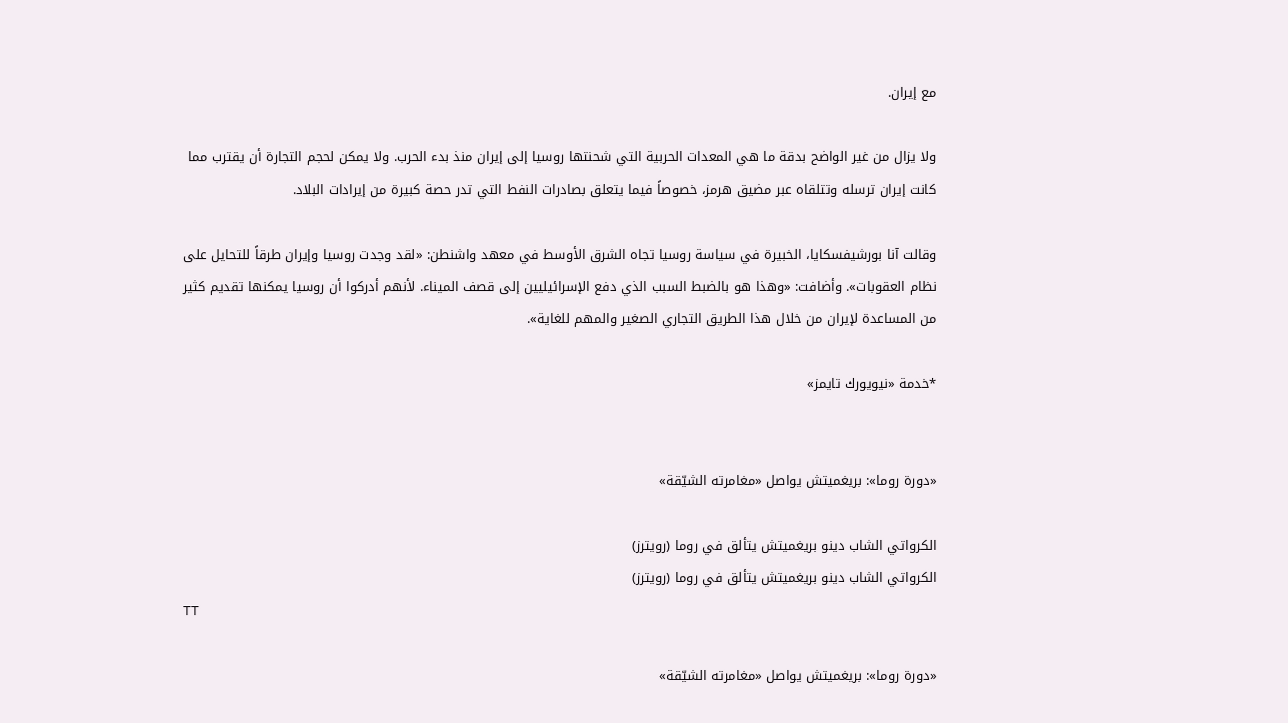مع إيران.

ولا يزال من غير الواضح بدقة ما هي المعدات الحربية التي شحنتها روسيا إلى إيران منذ بدء الحرب. ولا يمكن لحجم التجارة أن يقترب مما كانت إيران ترسله وتتلقاه عبر مضيق هرمز، خصوصاً فيما يتعلق بصادرات النفط التي تدر حصة كبيرة من إيرادات البلاد.

وقالت آنا بورشيفسكايا، الخبيرة في سياسة روسيا تجاه الشرق الأوسط في معهد واشنطن: «لقد وجدت روسيا وإيران طرقاً للتحايل على نظام العقوبات». وأضافت: «وهذا هو بالضبط السبب الذي دفع الإسرائيليين إلى قصف الميناء. لأنهم أدركوا أن روسيا يمكنها تقديم كثير من المساعدة لإيران من خلال هذا الطريق التجاري الصغير والمهم للغاية».

*خدمة «نيويورك تايمز»


«دورة روما»: بريغميتش يواصل «مغامرته الشيّقة»

الكرواتي الشاب دينو بريغميتش يتألق في روما (رويترز)
الكرواتي الشاب دينو بريغميتش يتألق في روما (رويترز)
TT

«دورة روما»: بريغميتش يواصل «مغامرته الشيّقة»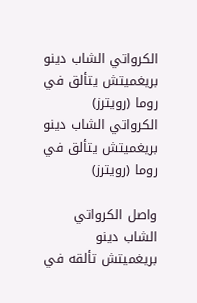الكرواتي الشاب دينو بريغميتش يتألق في روما (رويترز)
الكرواتي الشاب دينو بريغميتش يتألق في روما (رويترز)

واصل الكرواتي الشاب دينو بريغميتش تألقه في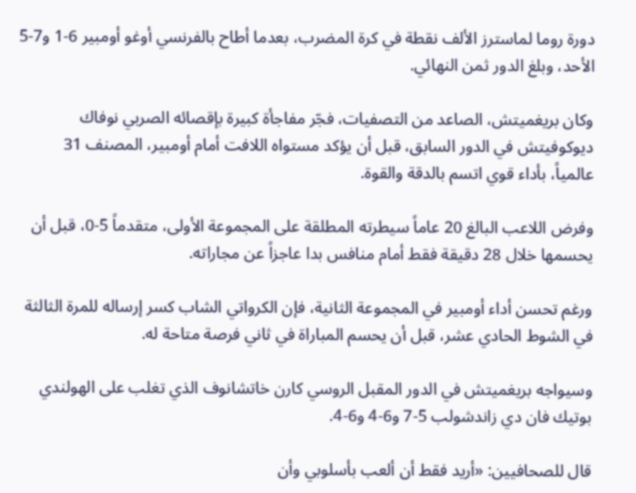دورة روما لماسترز الألف نقطة في كرة المضرب، بعدما أطاح بالفرنسي أوغو أومبير 6-1 و7-5 الأحد، وبلغ الدور ثمن النهائي.

وكان بريغميتش، الصاعد من التصفيات، فجّر مفاجأة كبيرة بإقصائه الصربي نوفاك ديوكوفيتش في الدور السابق، قبل أن يؤكد مستواه اللافت أمام أومبير، المصنف 31 عالمياً، بأداء قوي اتسم بالدقة والقوة.

وفرض اللاعب البالغ 20 عاماً سيطرته المطلقة على المجموعة الأولى، متقدماً 5-0، قبل أن يحسمها خلال 28 دقيقة فقط أمام منافس بدا عاجزاً عن مجاراته.

ورغم تحسن أداء أومبير في المجموعة الثانية، فإن الكرواتي الشاب كسر إرساله للمرة الثالثة في الشوط الحادي عشر، قبل أن يحسم المباراة في ثاني فرصة متاحة له.

وسيواجه بريغميتش في الدور المقبل الروسي كارن خاتشانوف الذي تغلب على الهولندي بوتيك فان دي زاندشولب 5-7 و6-4 و6-4.

قال للصحافيين: «أريد فقط أن ألعب بأسلوبي وأن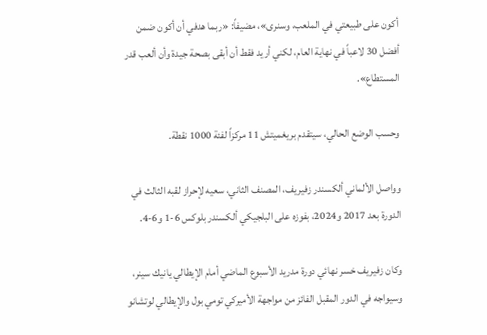أكون على طبيعتي في الملعب، وسنرى»، مضيفاً: «ربما هدفي أن أكون ضمن أفضل 30 لاعباً في نهاية العام، لكني أريد فقط أن أبقى بصحة جيدة وأن ألعب قدر المستطاع».

وحسب الوضع الحالي، سيتقدم بريغميتش 11 مركزاً لفئة 1000 نقطة.

وواصل الألماني ألكسندر زفيريف، المصنف الثاني، سعيه لإحراز لقبه الثالث في الدورة بعد 2017 و2024، بفوزه على البلجيكي ألكسندر بلوكس 6-1 و6-4.

وكان زفيريف خسر نهائي دورة مدريد الأسبوع الماضي أمام الإيطالي يانيك سينر، وسيواجه في الدور المقبل الفائز من مواجهة الأميركي تومي بول والإيطالي لوتشانو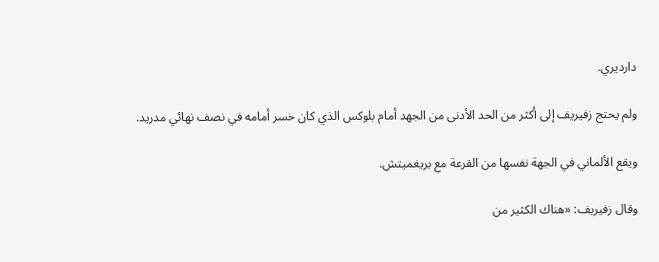دارديري.

ولم يحتج زفيريف إلى أكثر من الحد الأدنى من الجهد أمام بلوكس الذي كان خسر أمامه في نصف نهائي مدريد.

ويقع الألماني في الجهة نفسها من القرعة مع بريغميتش.

وقال زفيريف: «هناك الكثير من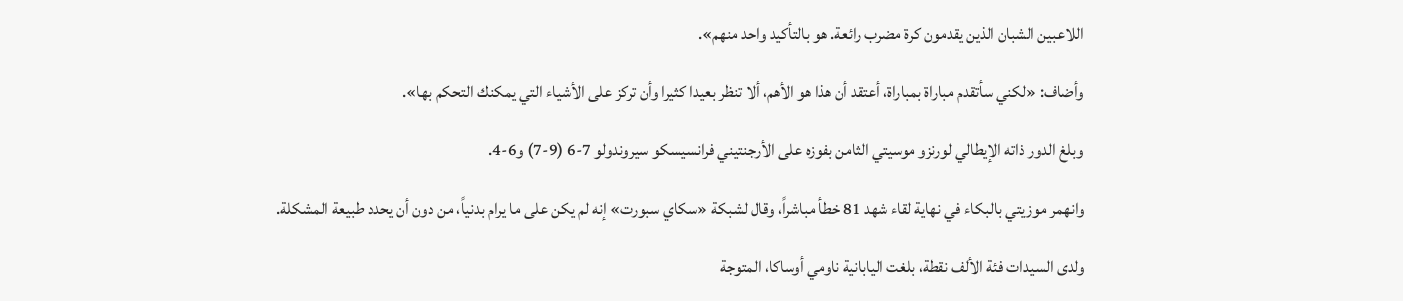اللاعبين الشبان الذين يقدمون كرة مضرب رائعة. هو بالتأكيد واحد منهم».

وأضاف: «لكني سأتقدم مباراة بمباراة، أعتقد أن هذا هو الأهم، ألا تنظر بعيدا كثيرا وأن تركز على الأشياء التي يمكنك التحكم بها».

وبلغ الدور ذاته الإيطالي لورنزو موسيتي الثامن بفوزه على الأرجنتيني فرانسيسكو سيروندولو 7-6 (9-7) و6-4.

وانهمر موزيتي بالبكاء في نهاية لقاء شهد 81 خطأ مباشراً، وقال لشبكة «سكاي سبورت» إنه لم يكن على ما يرام بدنياً، من دون أن يحدد طبيعة المشكلة.

ولدى السيدات فئة الألف نقطة، بلغت اليابانية ناومي أوساكا، المتوجة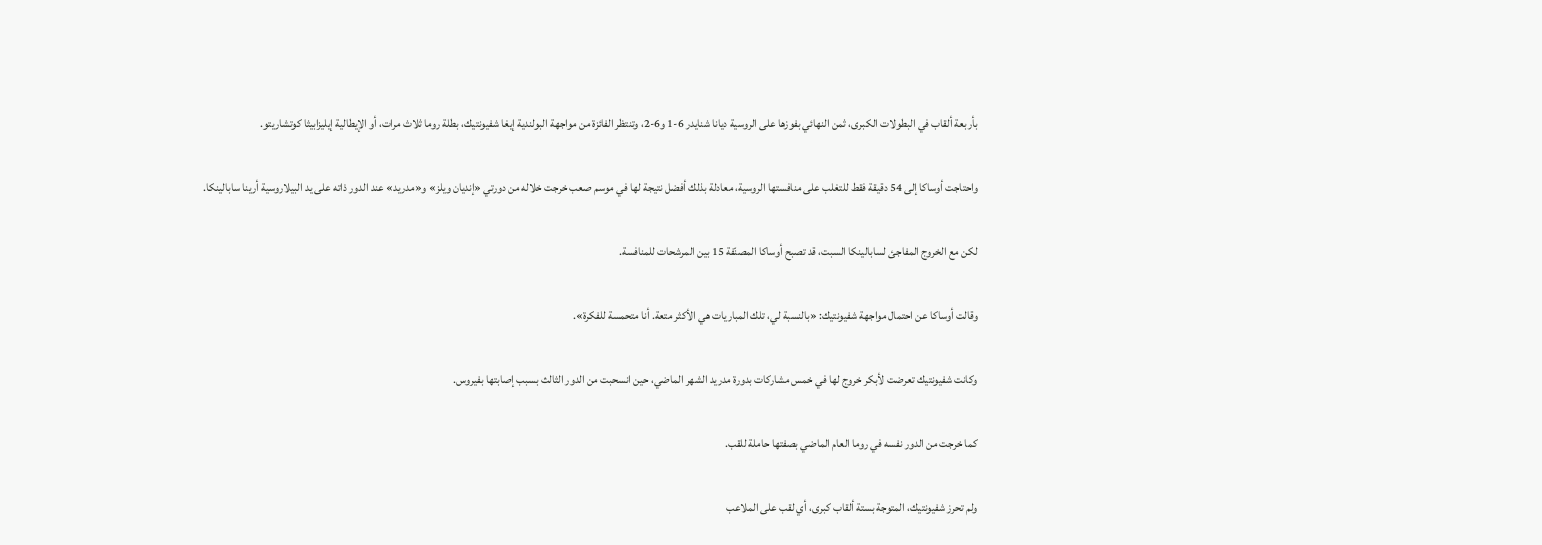بأربعة ألقاب في البطولات الكبرى، ثمن النهائي بفوزها على الروسية ديانا شنايدر 6-1 و6-2، وتنتظر الفائزة من مواجهة البولندية إيغا شفيونتيك، بطلة روما ثلاث مرات، أو الإيطالية إيليزابيثا كوتشاريتو.

واحتاجت أوساكا إلى 54 دقيقة فقط للتغلب على منافستها الروسية، معادلة بذلك أفضل نتيجة لها في موسم صعب خرجت خلاله من دورتي «إنديان ويلز» و«مدريد» عند الدور ذاته على يد البيلاروسية أرينا سابالينكا.

لكن مع الخروج المفاجئ لسابالينكا السبت، قد تصبح أوساكا المصنّفة 15 بين المرشحات للمنافسة.

وقالت أوساكا عن احتمال مواجهة شفيونتيك: «بالنسبة لي، تلك المباريات هي الأكثر متعة. أنا متحمسة للفكرة».

وكانت شفيونتيك تعرضت لأبكر خروج لها في خمس مشاركات بدورة مدريد الشهر الماضي، حين انسحبت من الدور الثالث بسبب إصابتها بفيروس.

كما خرجت من الدور نفسه في روما العام الماضي بصفتها حاملة للقب.

ولم تحرز شفيونتيك، المتوجة بستة ألقاب كبرى، أي لقب على الملاعب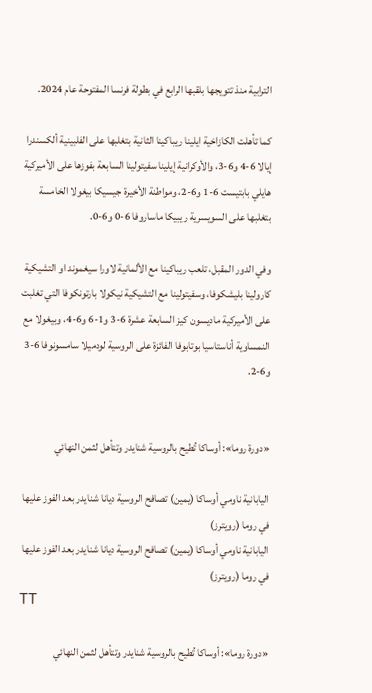الترابية منذ تتويجها بلقبها الرابع في بطولة فرنسا المفتوحة عام 2024.

كما تأهلت الكازاخية ايلينا ريباكينا الثانية بتغلبها على الفلبينية ألكسندرا إيالا 6-4 و6-3، والأوكرانية إيلينا سفيتولينا السابعة بفوزها على الأميركية هايلي بابتيست 6-1 و6-2، ومواطنة الأخيرة جيسيكا بيغولا الخامسة بتغلبها على السويسرية ريبيكا ماساروفا 6-0 و6-0.

وفي الدور المقبل، تلعب ريباكينا مع الألمانية لاورا سيغموند او التشيكية كارولينا بليشكوفا، وسفيتولينا مع التشيكية نيكولا بارتونكوفا التي تغلبت على الأميركية ماديسون كيز السابعة عشرة 6-3 و1-6 و6-4، وبيغولا مع النمساوية أناستاسيا بوتابوفا الفائزة على الروسية لودميلا سامسونوفا 6-3 و6-2.


«دورة روما»: أوساكا تُطيح بالروسية شنايدر وتتأهل لثمن النهائي

اليابانية ناومي أوساكا (يمين) تصافح الروسية ديانا شنايدر بعد الفوز عليها في روما (رويترز)
اليابانية ناومي أوساكا (يمين) تصافح الروسية ديانا شنايدر بعد الفوز عليها في روما (رويترز)
TT

«دورة روما»: أوساكا تُطيح بالروسية شنايدر وتتأهل لثمن النهائي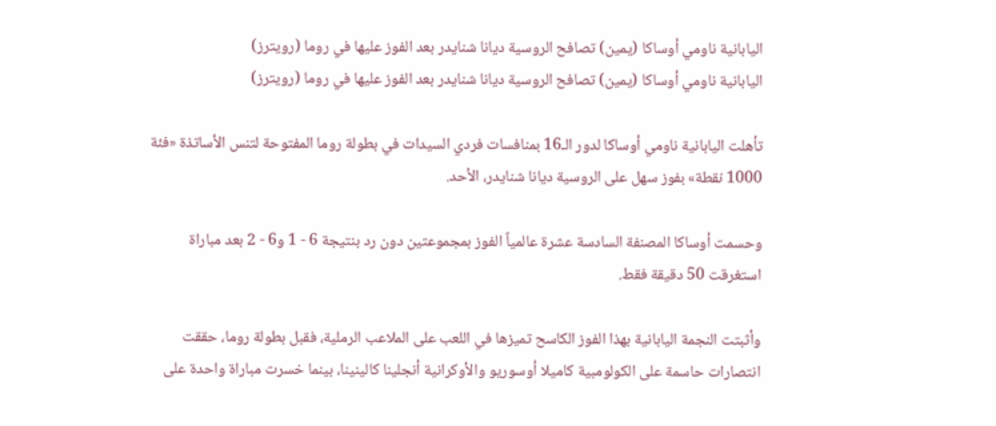اليابانية ناومي أوساكا (يمين) تصافح الروسية ديانا شنايدر بعد الفوز عليها في روما (رويترز)
اليابانية ناومي أوساكا (يمين) تصافح الروسية ديانا شنايدر بعد الفوز عليها في روما (رويترز)

تأهلت اليابانية ناومي أوساكا لدور الـ16 بمنافسات فردي السيدات في بطولة روما المفتوحة لتنس الأساتذة «فئة 1000 نقطة» بفوز سهل على الروسية ديانا شنايدر، الأحد.

وحسمت أوساكا المصنفة السادسة عشرة عالمياً الفوز بمجموعتين دون رد بنتيجة 6 - 1 و6 - 2 بعد مباراة استغرقت 50 دقيقة فقط.

وأثبتت النجمة اليابانية بهذا الفوز الكاسح تميزها في اللعب على الملاعب الرملية، فقبل بطولة روما، حققت انتصارات حاسمة على الكولومبية كاميلا أوسوريو والأوكرانية أنجلينا كالينينا، بينما خسرت مباراة واحدة على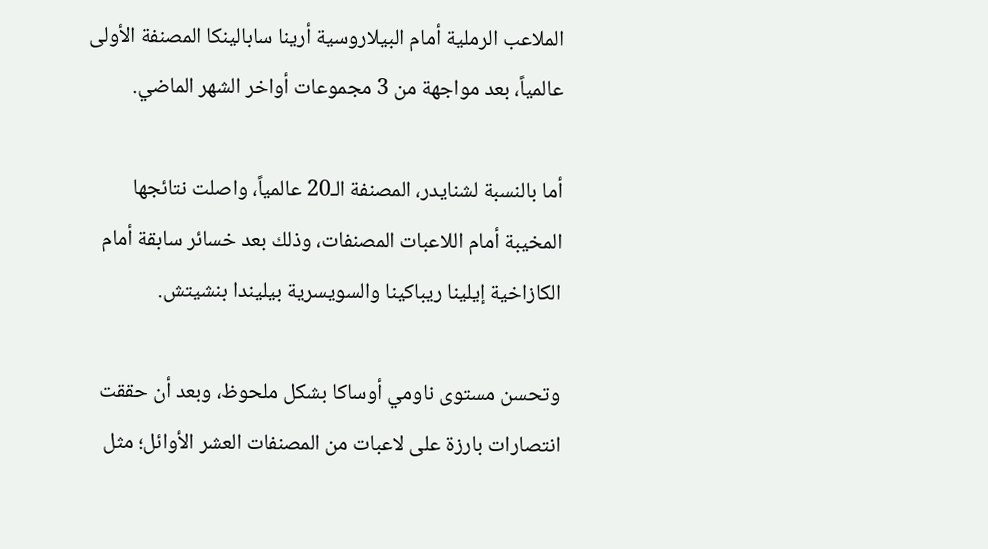الملاعب الرملية أمام البيلاروسية أرينا سابالينكا المصنفة الأولى عالمياً، بعد مواجهة من 3 مجموعات أواخر الشهر الماضي.

أما بالنسبة لشنايدر، المصنفة الـ20 عالمياً، واصلت نتائجها المخيبة أمام اللاعبات المصنفات، وذلك بعد خسائر سابقة أمام الكازاخية إيلينا ريباكينا والسويسرية بيليندا بنشيتش.

وتحسن مستوى ناومي أوساكا بشكل ملحوظ، وبعد أن حققت انتصارات بارزة على لاعبات من المصنفات العشر الأوائل؛ مثل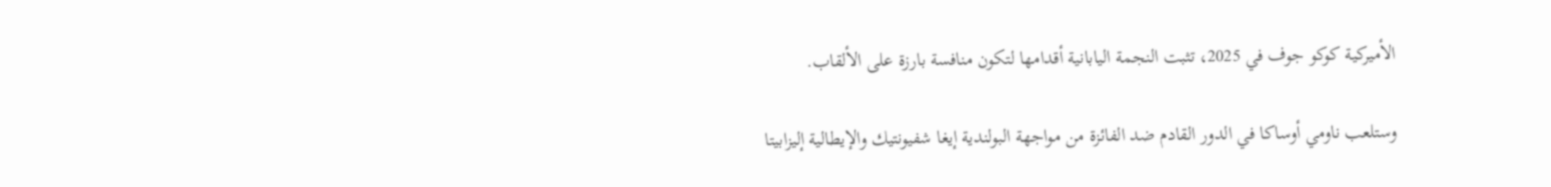الأميركية كوكو جوف في 2025، تثبت النجمة اليابانية أقدامها لتكون منافسة بارزة على الألقاب.

وستلعب ناومي أوساكا في الدور القادم ضد الفائزة من مواجهة البولندية إيغا شفيونتيك والإيطالية إليزابيتا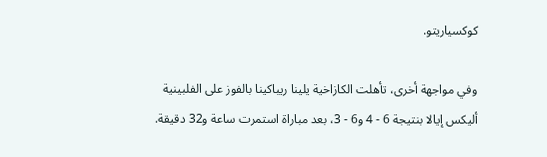كوكسياريتو.

وفي مواجهة أخرى، تأهلت الكازاخية يلينا ريباكينا بالفوز على الفلبينية أليكس إيالا بنتيجة 6 - 4 و6 - 3، بعد مباراة استمرت ساعة و32 دقيقة.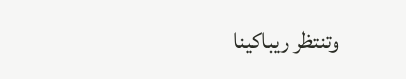وتنتظر ريباكينا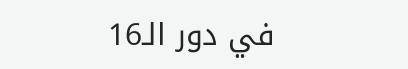في دور الـ16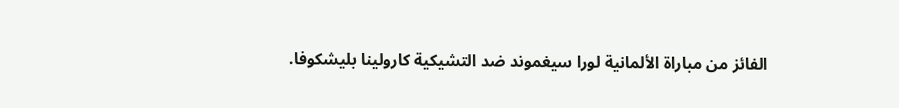الفائز من مباراة الألمانية لورا سيغموند ضد التشيكية كارولينا بليشكوفا.